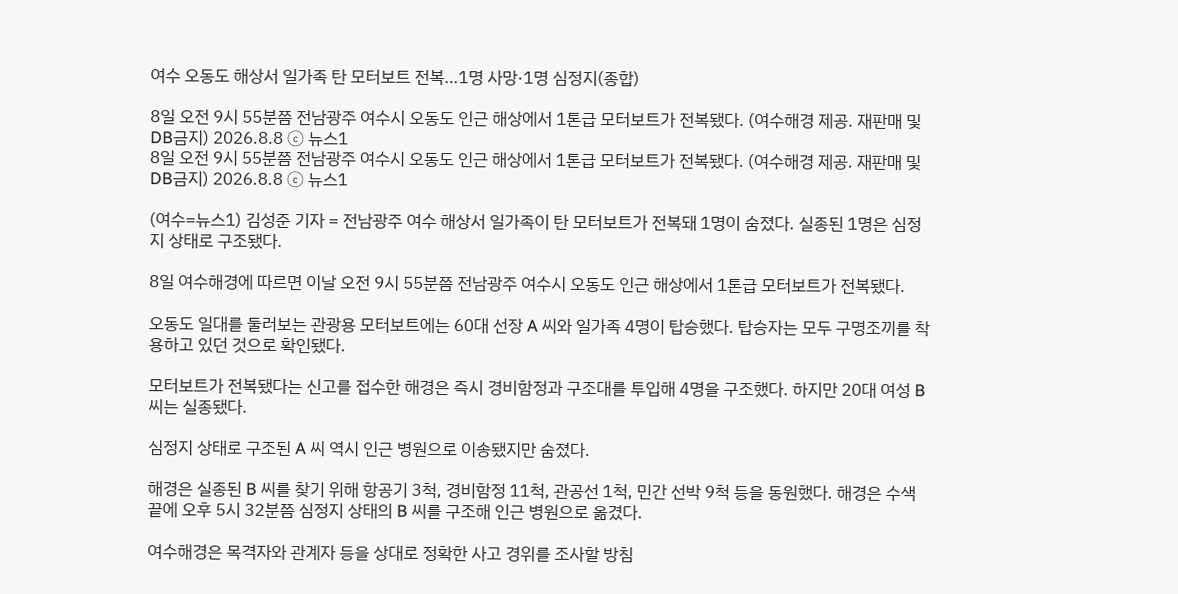여수 오동도 해상서 일가족 탄 모터보트 전복…1명 사망·1명 심정지(종합)

8일 오전 9시 55분쯤 전남광주 여수시 오동도 인근 해상에서 1톤급 모터보트가 전복됐다. (여수해경 제공. 재판매 및 DB금지) 2026.8.8 ⓒ 뉴스1
8일 오전 9시 55분쯤 전남광주 여수시 오동도 인근 해상에서 1톤급 모터보트가 전복됐다. (여수해경 제공. 재판매 및 DB금지) 2026.8.8 ⓒ 뉴스1

(여수=뉴스1) 김성준 기자 = 전남광주 여수 해상서 일가족이 탄 모터보트가 전복돼 1명이 숨졌다. 실종된 1명은 심정지 상태로 구조됐다.

8일 여수해경에 따르면 이날 오전 9시 55분쯤 전남광주 여수시 오동도 인근 해상에서 1톤급 모터보트가 전복됐다.

오동도 일대를 둘러보는 관광용 모터보트에는 60대 선장 A 씨와 일가족 4명이 탑승했다. 탑승자는 모두 구명조끼를 착용하고 있던 것으로 확인됐다.

모터보트가 전복됐다는 신고를 접수한 해경은 즉시 경비함정과 구조대를 투입해 4명을 구조했다. 하지만 20대 여성 B 씨는 실종됐다.

심정지 상태로 구조된 A 씨 역시 인근 병원으로 이송됐지만 숨졌다.

해경은 실종된 B 씨를 찾기 위해 항공기 3척, 경비함정 11척, 관공선 1척, 민간 선박 9척 등을 동원했다. 해경은 수색 끝에 오후 5시 32분쯤 심정지 상태의 B 씨를 구조해 인근 병원으로 옮겼다.

여수해경은 목격자와 관계자 등을 상대로 정확한 사고 경위를 조사할 방침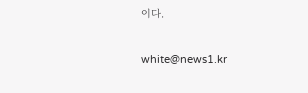이다.

white@news1.kr